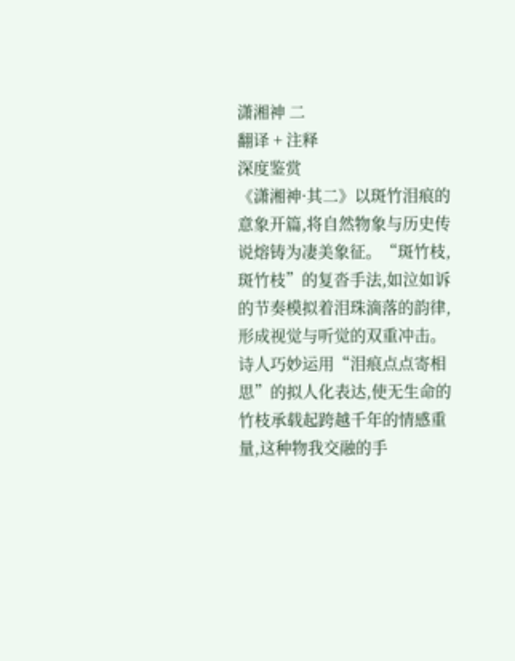潇湘神 二
翻译 + 注释
深度鉴赏
《潇湘神·其二》以斑竹泪痕的意象开篇,将自然物象与历史传说熔铸为凄美象征。“斑竹枝,斑竹枝”的复沓手法,如泣如诉的节奏模拟着泪珠滴落的韵律,形成视觉与听觉的双重冲击。诗人巧妙运用“泪痕点点寄相思”的拟人化表达,使无生命的竹枝承载起跨越千年的情感重量,这种物我交融的手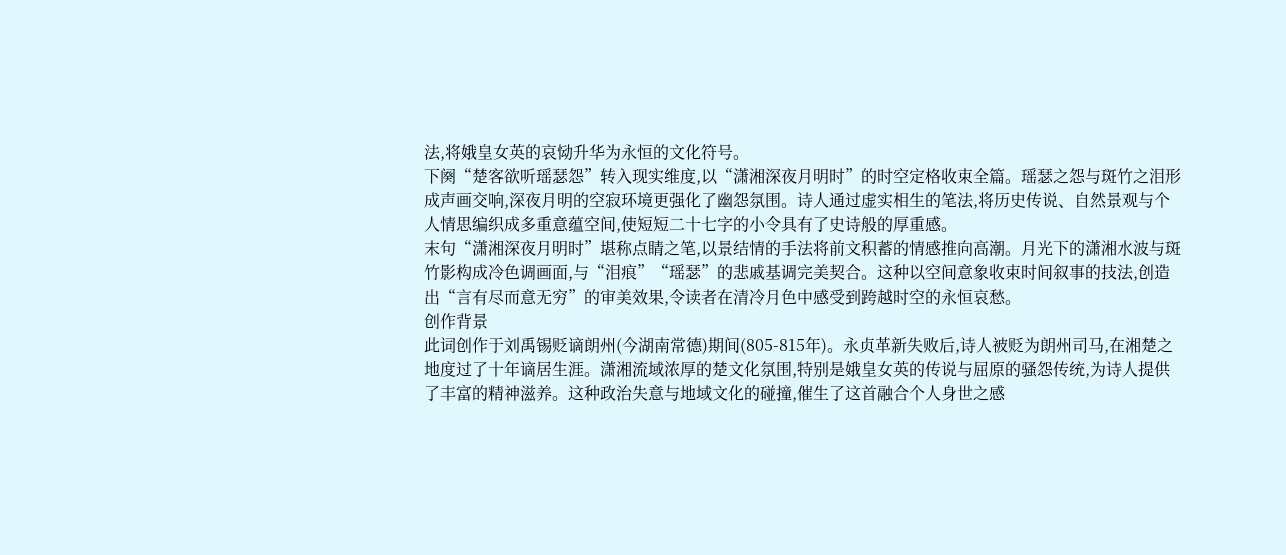法,将娥皇女英的哀恸升华为永恒的文化符号。
下阕“楚客欲听瑶瑟怨”转入现实维度,以“潇湘深夜月明时”的时空定格收束全篇。瑶瑟之怨与斑竹之泪形成声画交响,深夜月明的空寂环境更强化了幽怨氛围。诗人通过虚实相生的笔法,将历史传说、自然景观与个人情思编织成多重意蕴空间,使短短二十七字的小令具有了史诗般的厚重感。
末句“潇湘深夜月明时”堪称点睛之笔,以景结情的手法将前文积蓄的情感推向高潮。月光下的潇湘水波与斑竹影构成冷色调画面,与“泪痕”“瑶瑟”的悲戚基调完美契合。这种以空间意象收束时间叙事的技法,创造出“言有尽而意无穷”的审美效果,令读者在清冷月色中感受到跨越时空的永恒哀愁。
创作背景
此词创作于刘禹锡贬谪朗州(今湖南常德)期间(805-815年)。永贞革新失败后,诗人被贬为朗州司马,在湘楚之地度过了十年谪居生涯。潇湘流域浓厚的楚文化氛围,特别是娥皇女英的传说与屈原的骚怨传统,为诗人提供了丰富的精神滋养。这种政治失意与地域文化的碰撞,催生了这首融合个人身世之感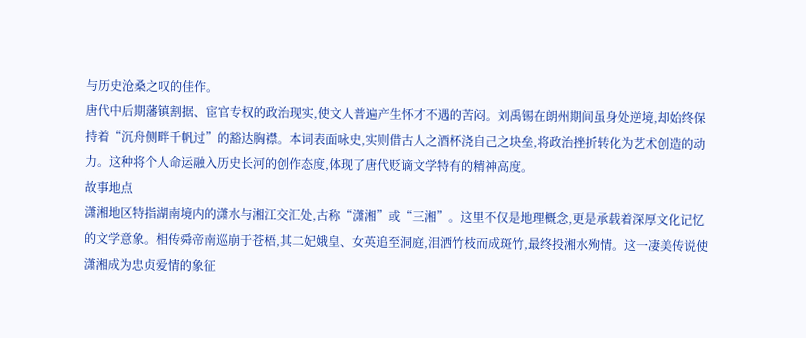与历史沧桑之叹的佳作。
唐代中后期藩镇割据、宦官专权的政治现实,使文人普遍产生怀才不遇的苦闷。刘禹锡在朗州期间虽身处逆境,却始终保持着“沉舟侧畔千帆过”的豁达胸襟。本词表面咏史,实则借古人之酒杯浇自己之块垒,将政治挫折转化为艺术创造的动力。这种将个人命运融入历史长河的创作态度,体现了唐代贬谪文学特有的精神高度。
故事地点
潇湘地区特指湖南境内的潇水与湘江交汇处,古称“潇湘”或“三湘”。这里不仅是地理概念,更是承载着深厚文化记忆的文学意象。相传舜帝南巡崩于苍梧,其二妃娥皇、女英追至洞庭,泪洒竹枝而成斑竹,最终投湘水殉情。这一凄美传说使潇湘成为忠贞爱情的象征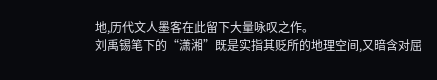地,历代文人墨客在此留下大量咏叹之作。
刘禹锡笔下的“潇湘”既是实指其贬所的地理空间,又暗含对屈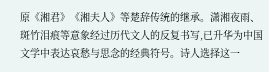原《湘君》《湘夫人》等楚辞传统的继承。潇湘夜雨、斑竹泪痕等意象经过历代文人的反复书写,已升华为中国文学中表达哀愁与思念的经典符号。诗人选择这一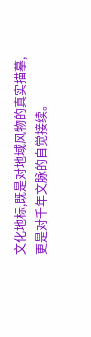文化地标,既是对地域风物的真实描摹,更是对千年文脉的自觉接续。